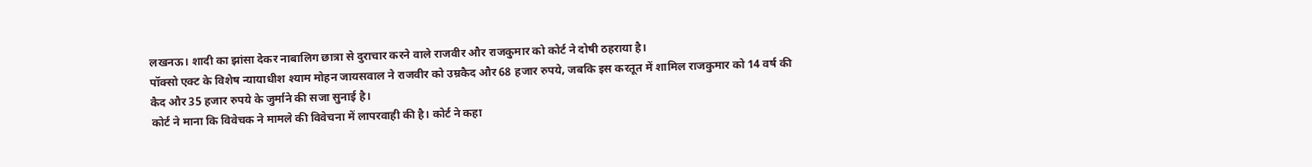लखनऊ। शादी का झांसा देकर नाबालिग छात्रा से दुराचार करने वाले राजवीर और राजकुमार को कोर्ट ने दोषी ठहराया है।
पॉक्सो एक्ट के विशेष न्यायाधीश श्याम मोहन जायसवाल ने राजवीर को उम्रकैद और 68 हजार रुपये, जबकि इस करतूत में शामिल राजकुमार को 14 वर्ष की कैद और 35 हजार रुपये के जुर्माने की सजा सुनाई है।
कोर्ट ने माना कि विवेचक ने मामले की विवेचना में लापरवाही की है। कोर्ट ने कहा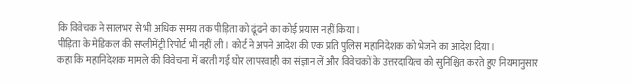कि विवेचक ने सालभर से भी अधिक समय तक पीड़िता को ढूंढने का कोई प्रयास नहीं किया।
पीड़िता के मेडिकल की सप्लीमेंट्री रिपोर्ट भी नहीं ली। कोर्ट ने अपने आदेश की एक प्रति पुलिस महानिदेशक को भेजने का आदेश दिया।
कहा कि महानिदेशक मामले की विवेचना में बरती गईं घोर लापरवाही का संज्ञान लें और विवेचकों के उत्तरदायित्व को सुनिश्चित करते हुए नियमानुसार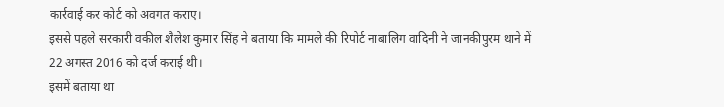कार्रवाई कर कोर्ट को अवगत कराए।
इससे पहले सरकारी वकील शैलेश कुमार सिंह ने बताया कि मामले की रिपोर्ट नाबालिग वादिनी ने जानकीपुरम थाने में 22 अगस्त 2016 को दर्ज कराई थी।
इसमें बताया था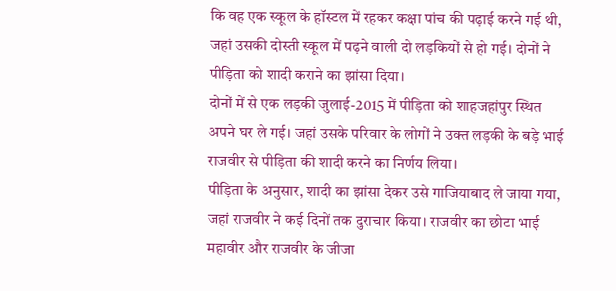कि वह एक स्कूल के हॉस्टल में रहकर कक्षा पांच की पढ़ाई करने गई थी, जहां उसकी दोस्ती स्कूल में पढ़ने वाली दो लड़कियों से हो गई। दोनों ने पीड़िता को शादी कराने का झांसा दिया।
दोनों में से एक लड़की जुलाई-2015 में पीड़िता को शाहजहांपुर स्थित अपने घर ले गई। जहां उसके परिवार के लोगों ने उक्त लड़की के बड़े भाई राजवीर से पीड़िता की शादी करने का निर्णय लिया।
पीड़िता के अनुसार, शादी का झांसा देकर उसे गाजियाबाद ले जाया गया, जहां राजवीर ने कई दिनों तक दुराचार किया। राजवीर का छोटा भाई महावीर और राजवीर के जीजा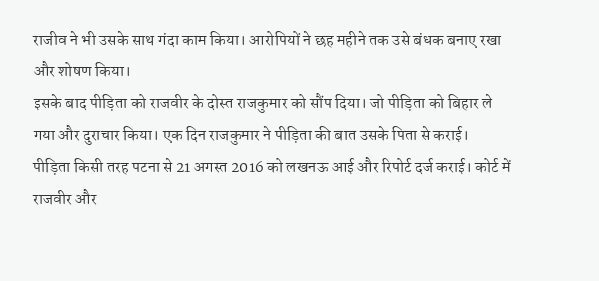राजीव ने भी उसके साथ गंदा काम किया। आरोपियों ने छह महीने तक उसे बंधक बनाए रखा और शोषण किया।
इसके बाद पीड़िता को राजवीर के दोस्त राजकुमार को सौंप दिया। जो पीड़िता को बिहार ले गया और दुराचार किया। एक दिन राजकुमार ने पीड़िता की बात उसके पिता से कराई।
पीड़िता किसी तरह पटना से 21 अगस्त 2016 को लखनऊ आई और रिपोर्ट दर्ज कराई। कोर्ट में राजवीर और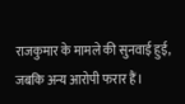राजकुमार के मामले की सुनवाई हुई, जबकि अन्य आरोपी फरार हैं।